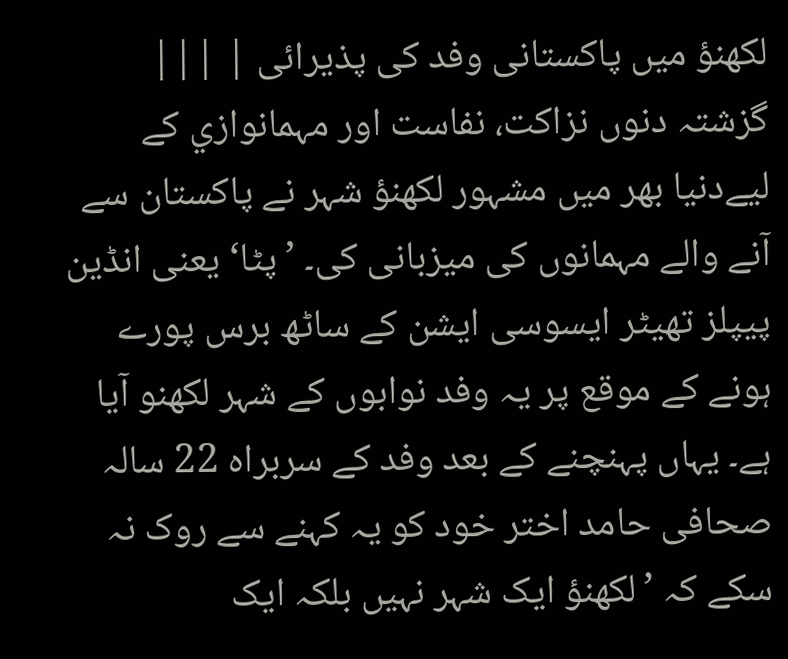لکھنؤ میں پاکستانی وفد کی پذیرائی | |||
گزشتہ دنوں نزاکت، نفاست اور مہمانوازي کے لیےدنیا بھر میں مشہور لکھنؤ شہر نے پاکستان سے آنے والے مہمانوں کی میزبانی کی۔ ’پٹا‘ یعنی انڈین پیپلز تھیٹر ایسوسی ایشن کے ساٹھ برس پورے ہونے کے موقع پر یہ وفد نوابوں کے شہر لکھنو آیا ہے۔ یہاں پہنچنے کے بعد وفد کے سربراہ 22 سالہ صحافی حامد اختر خود کو یہ کہنے سے روک نہ سکے کہ ’لکھنؤ ایک شہر نہیں بلکہ ایک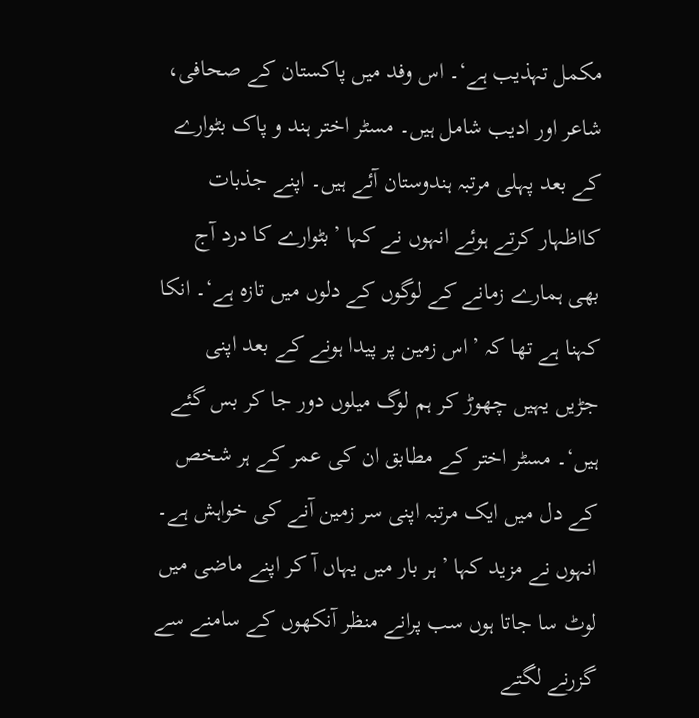مکمل تہذیب ہے‘۔ اس وفد میں پاکستان کے صحافی، شاعر اور ادیب شامل ہیں۔ مسٹر اختر ہند و پاک بٹوارے کے بعد پہلی مرتبہ ہندوستان آئے ہیں۔ اپنے جذبات کااظہار کرتے ہوئے انہوں نے کہا ’بٹوارے کا درد آج بھی ہمارے زمانے کے لوگوں کے دلوں میں تازہ ہے‘۔ انکا کہنا ہے تھا کہ ’اس زمین پر پیدا ہونے کے بعد اپنی جڑيں یہیں چھوڑ کر ہم لوگ میلوں دور جا کر بس گئے ہیں‘۔ مسٹر اختر کے مطابق ان کی عمر کے ہر شخص کے دل میں ایک مرتبہ اپنی سر زمین آنے کی خواہش ہے۔ انہوں نے مزید کہا ’ہر بار میں یہاں آ کر اپنے ماضی میں لوٹ سا جاتا ہوں سب پرانے منظر آنکھوں کے سامنے سے گزرنے لگتے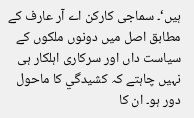ہیں‘۔ سماجی کارکن اے آر عارف کے مطابق اصل میں دونوں ملکوں کے سیاست داں اور سرکاری اہلکار ہی نہیں چاہتے کہ کشیدگي کا ماحول دور ہو۔ ان کا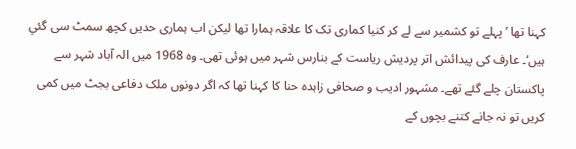کہنا تھا ’پہلے تو کشمیر سے لے کر کنیا کماری تک کا علاقہ ہمارا تھا لیکن اب ہماری حدیں کچھ سمٹ سی گئي ہیں‘۔ عارف کی پیدائش اتر پردیش ریاست کے بنارس شہر میں ہوئی تھی۔ وہ 1968 میں الہ آباد شہر سے پاکستان چلے گئے تھے۔ مشہور ادیب و صحافی زاہدہ حنا کا کہنا تھا کہ اگر دونوں ملک دفاعی بجٹ میں کمی کريں تو نہ جانے کتنے بچوں کے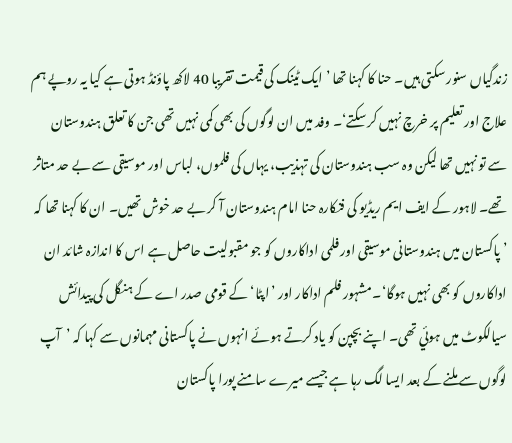زندگیاں سنور سکتی ہیں۔ حنا کا کہنا تھا ’ایک ٹینک کی قیمت تقریبا 40 لاکھ پاؤنڈ ہوتی ہے کیا یہ روپے ہم علاج اور تعلیم پر خرچ نہیں کر سکتے‘۔ وفد میں ان لوگوں کی بھی کمی نہيں تھی جن کا تعلق ہندوستان سے تو نہیں تھا لیکن وہ سب ہندوستان کی تہذیب، یہاں کی فلموں، لباس اور موسیقی سے بے حد متاثر تھے۔ لاہور کے ایف ایم ریڈیو کی فنکارہ حنا امام ہندوستان آ کر بے حد خوش تھیں۔ ان کا کہنا تھا کہ ’پاکستان میں ہندوستانی موسیقی اور فلمی اداکاروں کو جو مقبولیت حاصل ہے اس کا اندازہ شائد ان اداکاروں کو بھی نہیں ہوگا‘۔ مشہور فلم اداکار اور ’اپٹا‘ کے قومی صدر اے کے ہنگل کی پیدائش سیالکوٹ میں ہوئي تھی۔ اپنے بچپن کو یاد کرتے ہوئے انہوں نے پاکستانی مہمانوں سے کہا کہ ’آپ لوگوں سے ملنے کے بعد ایسا لگ رہا ہے جیسے میرے سامنے پورا پاکستان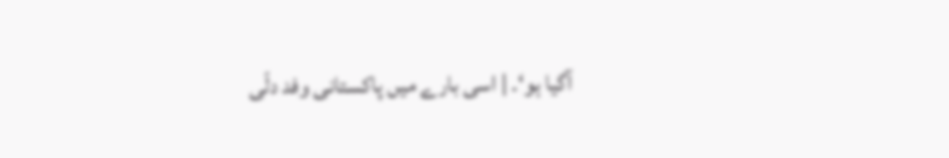آگیا ہو‘۔ | اسی بارے میں پاکستانی وفد دلّی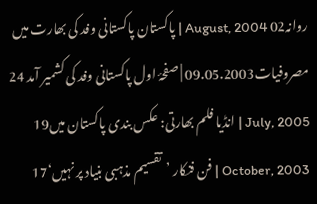روانہ02 August, 2004 | پاکستان پاکستانی وفد کی بھارت میں مصروفیات09.05.2003 | صفحۂ اول پاکستانی وفد کی کشمیر آمد 24 July, 2005 | انڈیا فلم بھارتی: عکس بندی پاکستان میں19 October, 2003 | فن فنکار ’تقسیم مذہبی بنیاد پر نہیں‘17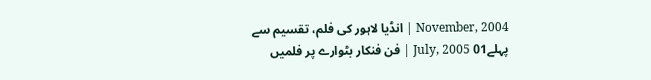November, 2004 | انڈیا لاہور کی فلم، تقسیم سے پہلے01 July, 2005 | فن فنکار بٹوارے پر فلمیں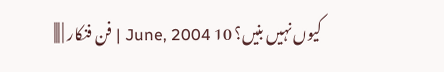کیوں نہیں بنیں؟ 10 June, 2004 | فن فنکار | |||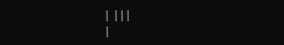| |||
|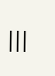|||